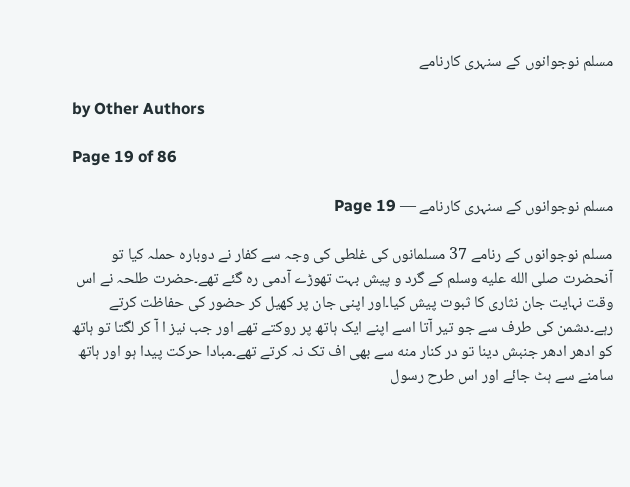مسلم نوجوانوں کے سنہری کارنامے

by Other Authors

Page 19 of 86

مسلم نوجوانوں کے سنہری کارنامے — Page 19

مسلم نوجوانوں کے رنامے 37 مسلمانوں کی غلطی کی وجہ سے کفار نے دوبارہ حملہ کیا تو آنحضرت صلى الله عليه وسلم کے گرد و پیش بہت تھوڑے آدمی رہ گئے تھے۔حضرت طلحہ نے اس وقت نہایت جان نثاری کا ثبوت پیش کیا۔اور اپنی جان پر کھیل کر حضور کی حفاظت کرتے رہے۔دشمن کی طرف سے جو تیر آتا اسے اپنے ایک ہاتھ پر روکتے تھے اور جب نیز ا آ کر لگتا تو ہاتھ کو ادھر ادھر جنبش دینا تو در کنار منه سے بھی اف تک نہ کرتے تھے۔مبادا حرکت پیدا ہو اور ہاتھ سامنے سے ہٹ جائے اور اس طرح رسول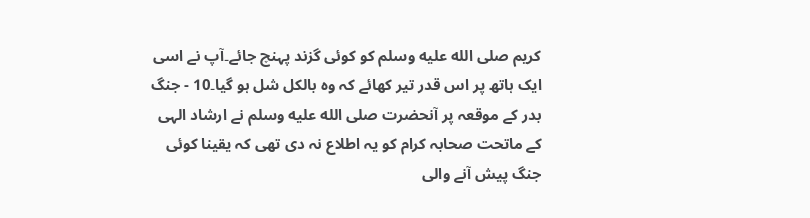کریم صلى الله عليه وسلم کو کوئی گزند پہنچ جائے۔آپ نے اسی ایک ہاتھ پر اس قدر تیر کھائے کہ وہ بالکل شل ہو گیا۔10 - جنگ بدر کے موقعہ پر آنحضرت صلى الله عليه وسلم نے ارشاد الہی کے ماتحت صحابہ کرام کو یہ اطلاع نہ دی تھی کہ یقینا کوئی جنگ پیش آنے والی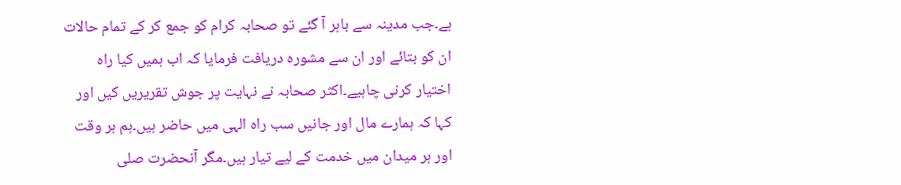ہے۔جب مدینہ سے باہر آ گئے تو صحابہ کرام کو جمع کر کے تمام حالات ان کو بتائے اور ان سے مشورہ دریافت فرمایا کہ اب ہمیں کیا راہ اختیار کرنی چاہیے۔اکثر صحابہ نے نہایت پر جوش تقریریں کیں اور کہا کہ ہمارے مال اور جانیں سب راہ الہی میں حاضر ہیں۔ہم ہر وقت اور ہر میدان میں خدمت کے لیے تیار ہیں۔مگر آنحضرت صلى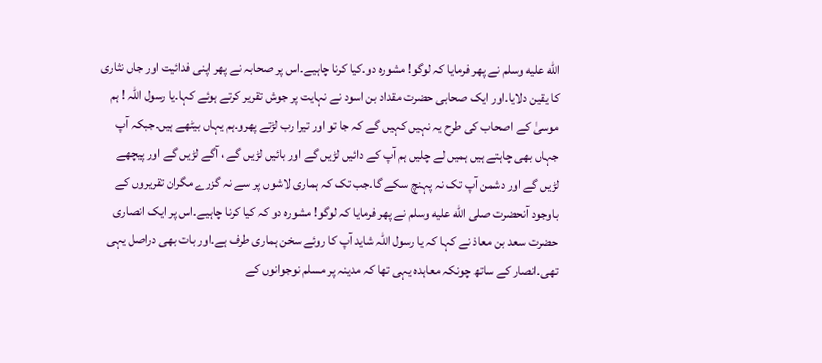الله عليه وسلم نے پھر فرمایا کہ لوگو! مشورہ دو۔کیا کرنا چاہیے۔اس پر صحابہ نے پھر اپنی فدائیت اور جاں نثاری کا یقین دلایا۔اور ایک صحابی حضرت مقداد بن اسود نے نہایت پر جوش تقریر کرتے ہوئے کہا۔یا رسول اللہ ! ہم موسیٰ کے اصحاب کی طرح یہ نہیں کہیں گے کہ جا تو اور تیرا رب لڑتے پھرو۔ہم یہاں بیٹھے ہیں۔جبکہ آپ جہاں بھی چاہتے ہیں ہمیں لے چلیں ہم آپ کے دائیں لڑیں گے اور بائیں لڑیں گے ، آگے لڑیں گے اور پیچھے لڑیں گے اور دشمن آپ تک نہ پہنچ سکے گا۔جب تک کہ ہماری لاشوں پر سے نہ گزرے مگران تقریروں کے باوجود آنحضرت صلى الله عليه وسلم نے پھر فرمایا کہ لوگو! مشورہ دو کہ کیا کرنا چاہیے۔اس پر ایک انصاری حضرت سعد بن معاذ نے کہا کہ یا رسول اللہ شاید آپ کا روئے سخن ہماری طرف ہے۔اور بات بھی دراصل یہی تھی۔انصار کے ساتھ چونکہ معاہدہ یہی تھا کہ مدینہ پر مسلم نوجوانوں کے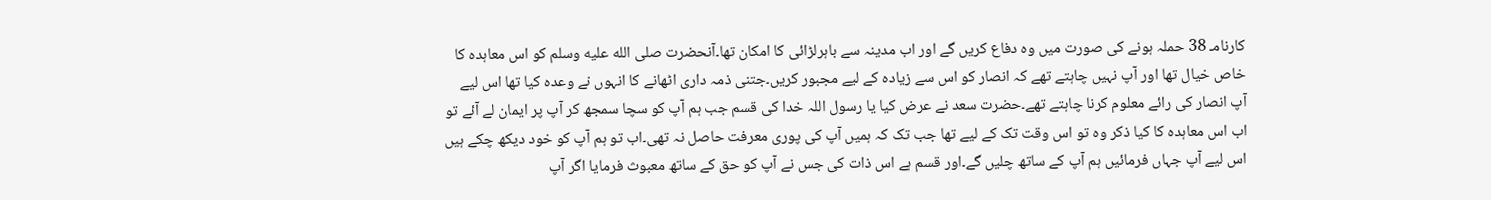کارنامـ 38 حملہ ہونے کی صورت میں وہ دفاع کریں گے اور اب مدینہ سے باہرلڑائی کا امکان تھا۔آنحضرت صلى الله عليه وسلم کو اس معاہدہ کا خاص خیال تھا اور آپ نہیں چاہتے تھے کہ انصار کو اس سے زیادہ کے لیے مجبور کریں۔جتنی ذمہ داری اٹھانے کا انہوں نے وعدہ کیا تھا اس لیے آپ انصار کی رائے معلوم کرنا چاہتے تھے۔حضرت سعد نے عرض کیا یا رسول اللہ خدا کی قسم جب ہم آپ کو سچا سمجھ کر آپ پر ایمان لے آئے تو اب اس معاہدہ کا کیا ذکر وہ تو اس وقت تک کے لیے تھا جب تک کہ ہمیں آپ کی پوری معرفت حاصل نہ تھی۔اب تو ہم آپ کو خود دیکھ چکے ہیں اس لیے آپ جہاں فرمائیں ہم آپ کے ساتھ چلیں گے۔اور قسم ہے اس ذات کی جس نے آپ کو حق کے ساتھ معبوث فرمایا اگر آپ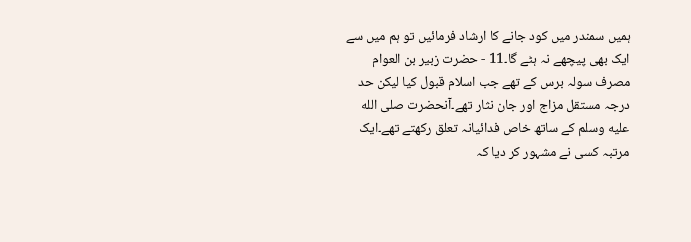ہمیں سمندر میں کود جانے کا ارشاد فرمائیں تو ہم میں سے ایک بھی پیچھے نہ ہٹے گا۔11 - حضرت زبیر بن العوام مصرف سولہ برس کے تھے جب اسلام قبول کیا لیکن حد درجہ مستقل مزاج اور جان نثار تھے۔آنحضرت صلى الله عليه وسلم کے ساتھ خاص فدائیانہ تعلق رکھتے تھے۔ایک مرتبہ کسی نے مشہور کر دیا کہ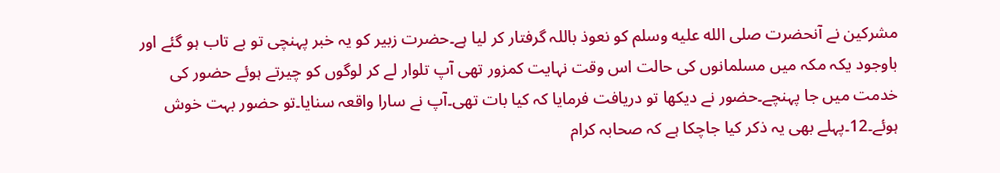مشرکین نے آنحضرت صلى الله عليه وسلم کو نعوذ باللہ گرفتار کر لیا ہے۔حضرت زبیر کو یہ خبر پہنچی تو بے تاب ہو گئے اور باوجود یکہ مکہ میں مسلمانوں کی حالت اس وقت نہایت کمزور تھی آپ تلوار لے کر لوگوں کو چیرتے ہوئے حضور کی خدمت میں جا پہنچے۔حضور نے دیکھا تو دریافت فرمایا کہ کیا بات تھی۔آپ نے سارا واقعہ سنایا۔تو حضور بہت خوش ہوئے۔12۔پہلے بھی یہ ذکر کیا جاچکا ہے کہ صحابہ کرام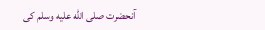آنحضرت صلى الله عليه وسلم کی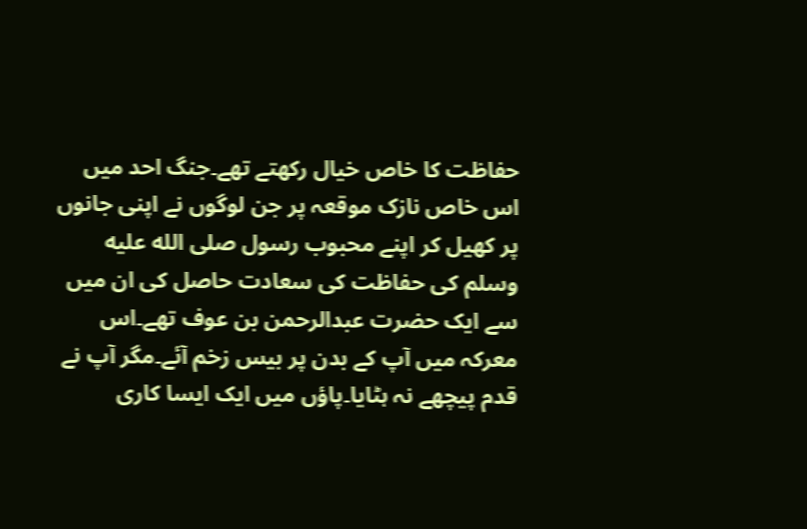حفاظت کا خاص خیال رکھتے تھے۔جنگ احد میں اس خاص نازک موقعہ پر جن لوگوں نے اپنی جانوں پر کھیل کر اپنے محبوب رسول صلى الله عليه وسلم کی حفاظت کی سعادت حاصل کی ان میں سے ایک حضرت عبدالرحمن بن عوف تھے۔اس معرکہ میں آپ کے بدن پر بیس زخم آئے۔مگر آپ نے قدم پیچھے نہ ہٹایا۔پاؤں میں ایک ایسا کاری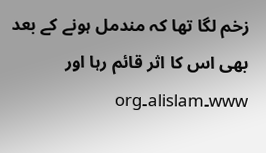زخم لگا تھا کہ مندمل ہونے کے بعد بھی اس کا اثر قائم رہا اور www۔alislam۔org